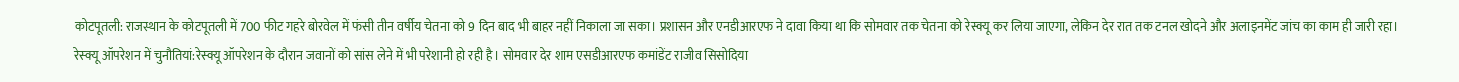कोटपूतली: राजस्थान के कोटपूतली में 700 फीट गहरे बोरवेल में फंसी तीन वर्षीय चेतना को 9 दिन बाद भी बाहर नहीं निकाला जा सका। प्रशासन और एनडीआरएफ ने दावा किया था कि सोमवार तक चेतना को रेस्क्यू कर लिया जाएगा, लेकिन देर रात तक टनल खोदने और अलाइनमेंट जांच का काम ही जारी रहा।
रेस्क्यू ऑपरेशन में चुनौतियां:रेस्क्यू ऑपरेशन के दौरान जवानों को सांस लेने में भी परेशानी हो रही है। सोमवार देर शाम एसडीआरएफ कमांडेंट राजीव सिसोदिया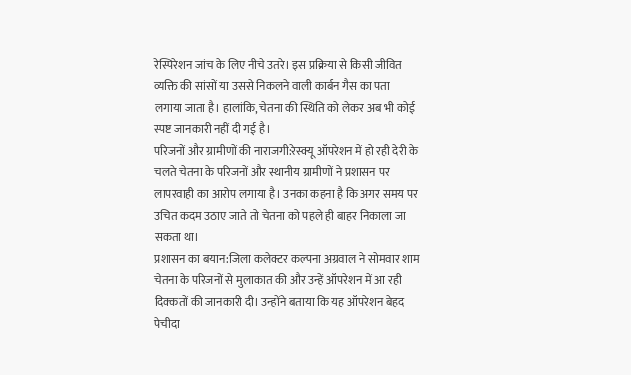रेस्पिरेशन जांच के लिए नीचे उतरे। इस प्रक्रिया से किसी जीवित व्यक्ति की सांसों या उससे निकलने वाली कार्बन गैस का पता लगाया जाता है। हालांकि, चेतना की स्थिति को लेकर अब भी कोई स्पष्ट जानकारी नहीं दी गई है।
परिजनों और ग्रामीणों की नाराजगी:रेस्क्यू ऑपरेशन में हो रही देरी के चलते चेतना के परिजनों और स्थानीय ग्रामीणों ने प्रशासन पर लापरवाही का आरोप लगाया है। उनका कहना है कि अगर समय पर उचित कदम उठाए जाते तो चेतना को पहले ही बाहर निकाला जा सकता था।
प्रशासन का बयान:जिला कलेक्टर कल्पना अग्रवाल ने सोमवार शाम चेतना के परिजनों से मुलाकात की और उन्हें ऑपरेशन में आ रही दिक्कतों की जानकारी दी। उन्होंने बताया कि यह ऑपरेशन बेहद पेचीदा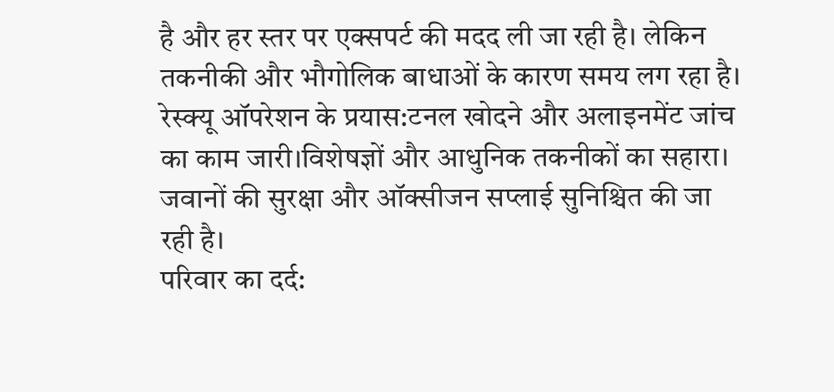है और हर स्तर पर एक्सपर्ट की मदद ली जा रही है। लेकिन तकनीकी और भौगोलिक बाधाओं के कारण समय लग रहा है।
रेस्क्यू ऑपरेशन के प्रयास:टनल खोदने और अलाइनमेंट जांच का काम जारी।विशेषज्ञों और आधुनिक तकनीकों का सहारा। जवानों की सुरक्षा और ऑक्सीजन सप्लाई सुनिश्चित की जा रही है।
परिवार का दर्द: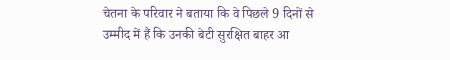चेतना के परिवार ने बताया कि वे पिछले 9 दिनों से उम्मीद में हैं कि उनकी बेटी सुरक्षित बाहर आ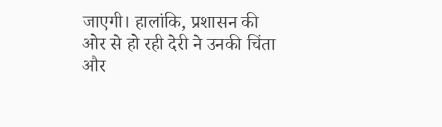जाएगी। हालांकि, प्रशासन की ओर से हो रही देरी ने उनकी चिंता और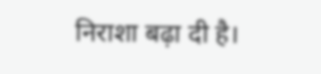निराशा बढ़ा दी है।